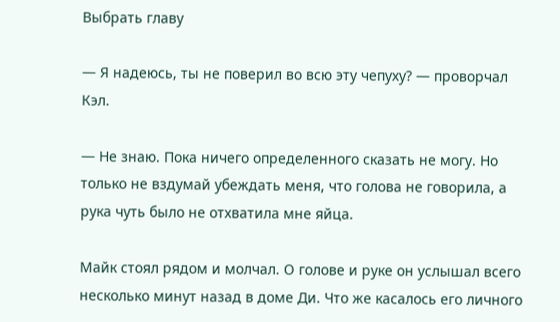Выбрать главу

— Я надеюсь, ты не поверил во всю эту чепуху? — проворчал Кэл.

— Не знаю. Пока ничего определенного сказать не могу. Но только не вздумай убеждать меня, что голова не говорила, а рука чуть было не отхватила мне яйца.

Майк стоял рядом и молчал. О голове и руке он услышал всего несколько минут назад в доме Ди. Что же касалось его личного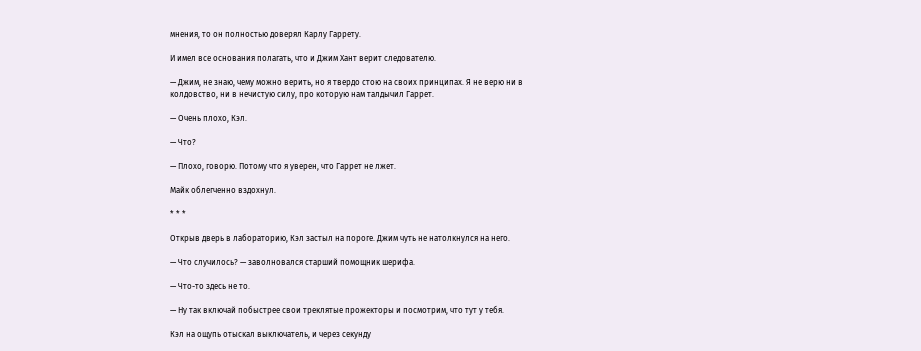мнения, то он полностью доверял Карлу Гаррету.

И имел все основания полагать, что и Джим Хант верит следователю.

— Джим, не знаю, чему можно верить, но я твердо стою на своих принципах. Я не верю ни в колдовство, ни в нечистую силу, про которую нам талдычил Гаррет.

— Очень плохо, Кэл.

— Что?

— Плохо, говорю. Потому что я уверен, что Гаррет не лжет.

Майк облегченно вздохнул.

* * *

Открыв дверь в лабораторию, Кэл застыл на пороге. Джим чуть не натолкнулся на него.

— Что случилось? — заволновался старший помощник шерифа.

— Что-то здесь не то.

— Ну так включай побыстрее свои треклятые прожекторы и посмотрим, что тут у тебя.

Кэл на ощупь отыскал выключатель, и через секунду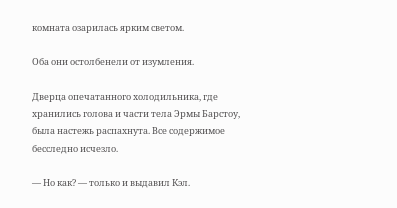комната озарилась ярким светом.

Оба они остолбенели от изумления.

Дверца опечатанного холодильника, где хранились голова и части тела Эрмы Барстоу, была настежь распахнута. Все содержимое бесследно исчезло.

— Но как? — только и выдавил Кэл.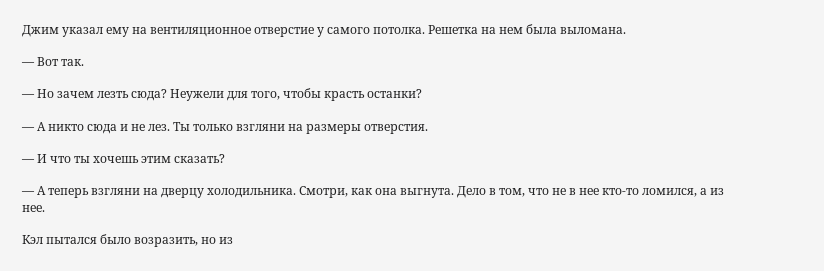Джим указал ему на вентиляционное отверстие у самого потолка. Решетка на нем была выломана.

— Вот так.

— Но зачем лезть сюда? Неужели для того, чтобы красть останки?

— А никто сюда и не лез. Ты только взгляни на размеры отверстия.

— И что ты хочешь этим сказать?

— А теперь взгляни на дверцу холодильника. Смотри, как она выгнута. Дело в том, что не в нее кто-то ломился, а из нее.

Кэл пытался было возразить, но из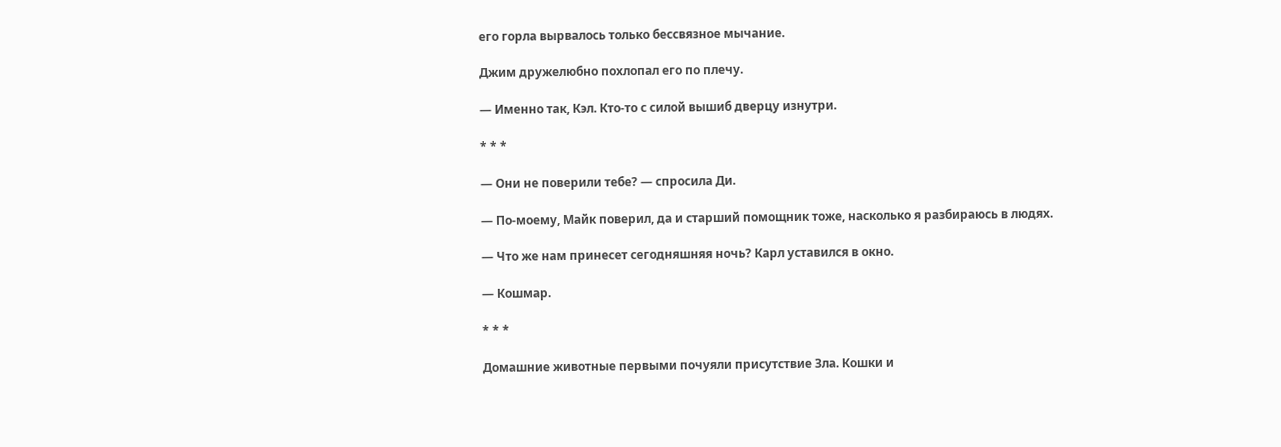его горла вырвалось только бессвязное мычание.

Джим дружелюбно похлопал его по плечу.

— Именно так, Кэл. Кто-то с силой вышиб дверцу изнутри.

* * *

— Они не поверили тебе? — спросила Ди.

— По-моему, Майк поверил, да и старший помощник тоже, насколько я разбираюсь в людях.

— Что же нам принесет сегодняшняя ночь? Карл уставился в окно.

— Кошмар.

* * *

Домашние животные первыми почуяли присутствие Зла. Кошки и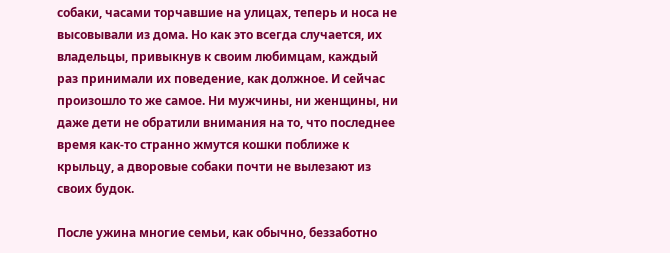собаки, часами торчавшие на улицах, теперь и носа не высовывали из дома. Но как это всегда случается, их владельцы, привыкнув к своим любимцам, каждый раз принимали их поведение, как должное. И сейчас произошло то же самое. Ни мужчины, ни женщины, ни даже дети не обратили внимания на то, что последнее время как-то странно жмутся кошки поближе к крыльцу, а дворовые собаки почти не вылезают из своих будок.

После ужина многие семьи, как обычно, беззаботно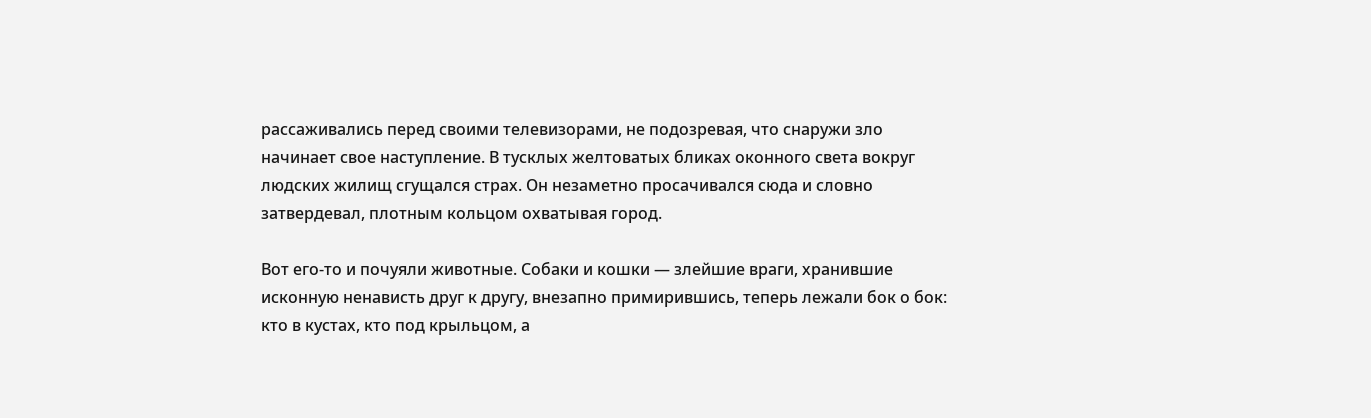рассаживались перед своими телевизорами, не подозревая, что снаружи зло начинает свое наступление. В тусклых желтоватых бликах оконного света вокруг людских жилищ сгущался страх. Он незаметно просачивался сюда и словно затвердевал, плотным кольцом охватывая город.

Вот его-то и почуяли животные. Собаки и кошки — злейшие враги, хранившие исконную ненависть друг к другу, внезапно примирившись, теперь лежали бок о бок: кто в кустах, кто под крыльцом, а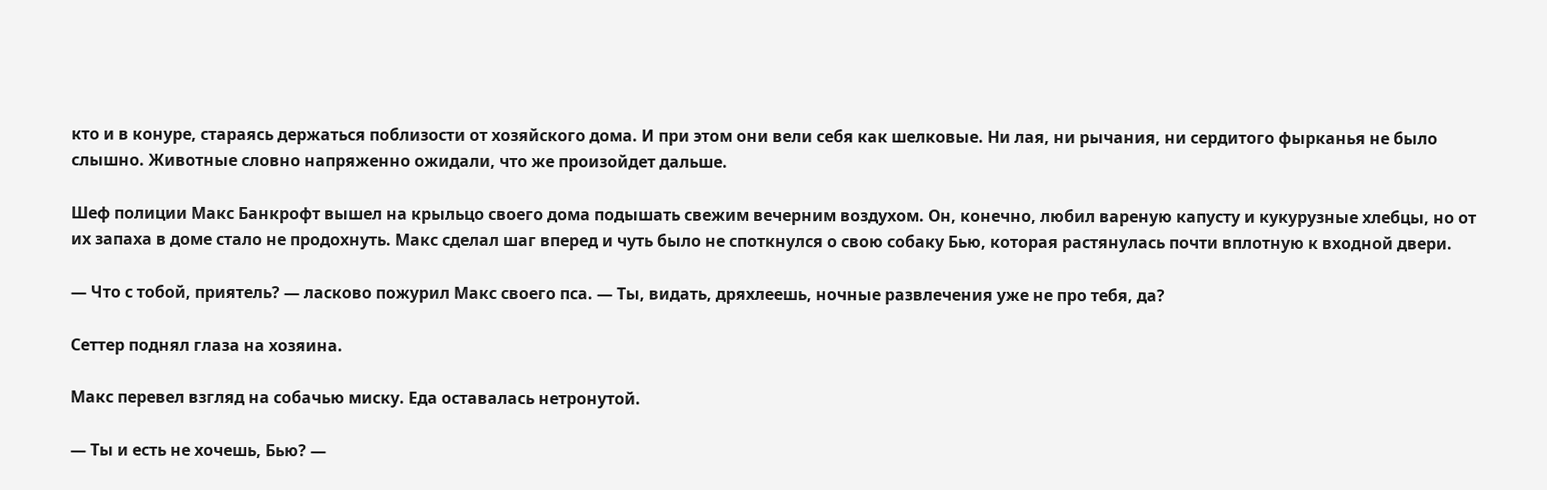кто и в конуре, стараясь держаться поблизости от хозяйского дома. И при этом они вели себя как шелковые. Ни лая, ни рычания, ни сердитого фырканья не было слышно. Животные словно напряженно ожидали, что же произойдет дальше.

Шеф полиции Макс Банкрофт вышел на крыльцо своего дома подышать свежим вечерним воздухом. Он, конечно, любил вареную капусту и кукурузные хлебцы, но от их запаха в доме стало не продохнуть. Макс сделал шаг вперед и чуть было не споткнулся о свою собаку Бью, которая растянулась почти вплотную к входной двери.

— Что с тобой, приятель? — ласково пожурил Макс своего пса. — Ты, видать, дряхлеешь, ночные развлечения уже не про тебя, да?

Сеттер поднял глаза на хозяина.

Макс перевел взгляд на собачью миску. Еда оставалась нетронутой.

— Ты и есть не хочешь, Бью? —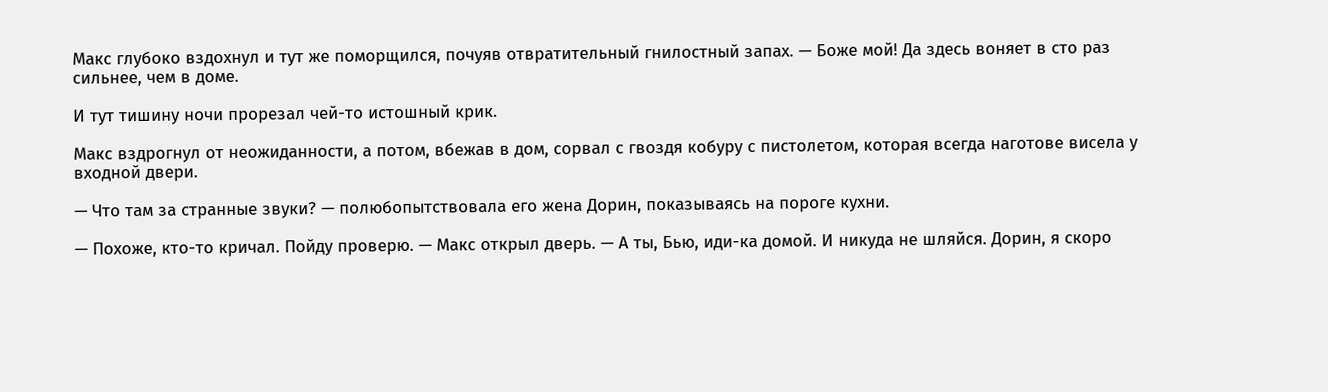Макс глубоко вздохнул и тут же поморщился, почуяв отвратительный гнилостный запах. — Боже мой! Да здесь воняет в сто раз сильнее, чем в доме.

И тут тишину ночи прорезал чей-то истошный крик.

Макс вздрогнул от неожиданности, а потом, вбежав в дом, сорвал с гвоздя кобуру с пистолетом, которая всегда наготове висела у входной двери.

— Что там за странные звуки? — полюбопытствовала его жена Дорин, показываясь на пороге кухни.

— Похоже, кто-то кричал. Пойду проверю. — Макс открыл дверь. — А ты, Бью, иди-ка домой. И никуда не шляйся. Дорин, я скоро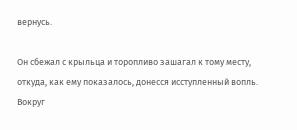вернусь.

Он сбежал с крыльца и торопливо зашагал к тому месту, откуда, как ему показалось, донесся исступленный вопль. Вокруг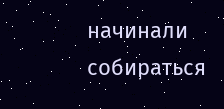начинали собираться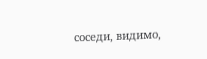соседи, видимо,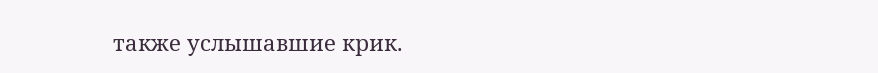также услышавшие крик.